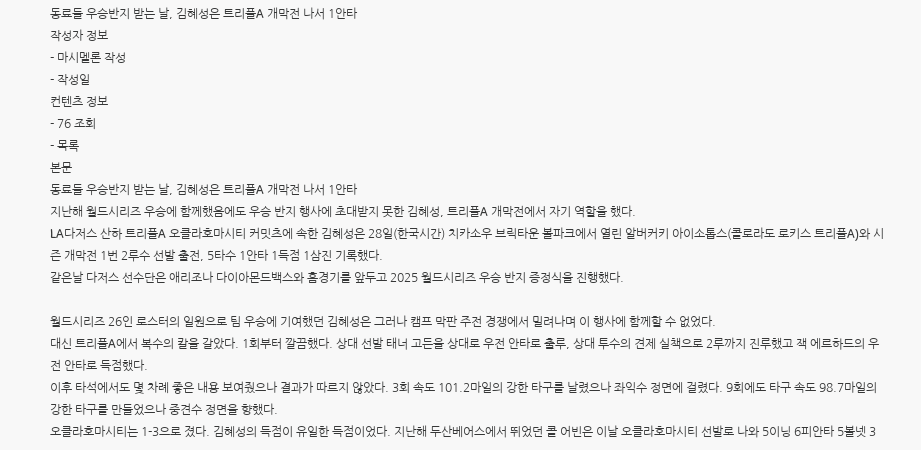동료들 우승반지 받는 날, 김혜성은 트리플A 개막전 나서 1안타
작성자 정보
- 마시멜론 작성
- 작성일
컨텐츠 정보
- 76 조회
- 목록
본문
동료들 우승반지 받는 날, 김혜성은 트리플A 개막전 나서 1안타
지난해 월드시리즈 우승에 함께했음에도 우승 반지 행사에 초대받지 못한 김혜성, 트리플A 개막전에서 자기 역할을 했다.
LA다저스 산하 트리플A 오클라호마시티 커밋츠에 속한 김혜성은 28일(한국시간) 치카소우 브릭타운 볼파크에서 열린 알버커키 아이소톱스(콜로라도 로키스 트리플A)와 시즌 개막전 1번 2루수 선발 출전, 5타수 1안타 1득점 1삼진 기록했다.
같은날 다저스 선수단은 애리조나 다이아몬드백스와 홈경기를 앞두고 2025 월드시리즈 우승 반지 증정식을 진행했다.

월드시리즈 26인 로스터의 일원으로 팀 우승에 기여했던 김혜성은 그러나 캠프 막판 주전 경쟁에서 밀려나며 이 행사에 함께할 수 없었다.
대신 트리플A에서 복수의 칼을 갈았다. 1회부터 깔끔했다. 상대 선발 태너 고든을 상대로 우전 안타로 출루, 상대 투수의 견제 실책으로 2루까지 진루했고 잭 에르하드의 우전 안타로 득점했다.
이후 타석에서도 몇 차례 좋은 내용 보여줬으나 결과가 따르지 않았다. 3회 속도 101.2마일의 강한 타구를 날렸으나 좌익수 정면에 걸렸다. 9회에도 타구 속도 98.7마일의 강한 타구를 만들었으나 중견수 정면을 향했다.
오클라호마시티는 1-3으로 졌다. 김혜성의 득점이 유일한 득점이었다. 지난해 두산베어스에서 뛰었던 콜 어빈은 이날 오클라호마시티 선발로 나와 5이닝 6피안타 5볼넷 3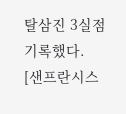탈삼진 3실점 기록했다.
[샌프란시스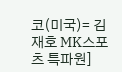코(미국)= 김재호 MK스포츠 특파원]